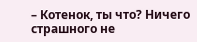– Котенок, ты что? Ничего страшного не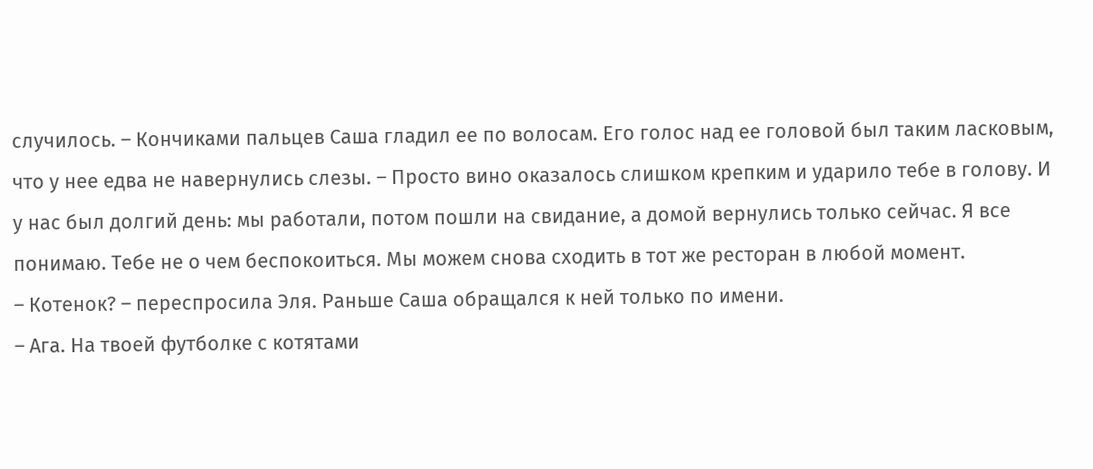случилось. – Кончиками пальцев Саша гладил ее по волосам. Его голос над ее головой был таким ласковым, что у нее едва не навернулись слезы. – Просто вино оказалось слишком крепким и ударило тебе в голову. И у нас был долгий день: мы работали, потом пошли на свидание, а домой вернулись только сейчас. Я все понимаю. Тебе не о чем беспокоиться. Мы можем снова сходить в тот же ресторан в любой момент.
– Котенок? – переспросила Эля. Раньше Саша обращался к ней только по имени.
– Ага. На твоей футболке с котятами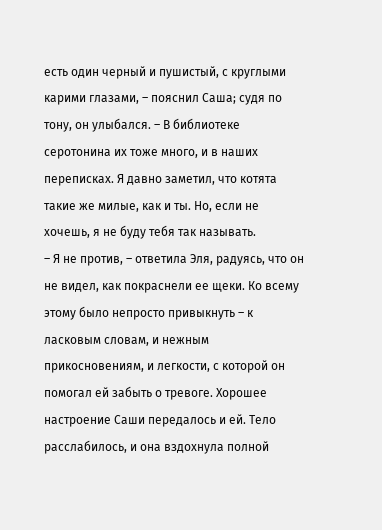есть один черный и пушистый, с круглыми карими глазами, – пояснил Саша; судя по тону, он улыбался. – В библиотеке серотонина их тоже много, и в наших переписках. Я давно заметил, что котята такие же милые, как и ты. Но, если не хочешь, я не буду тебя так называть.
– Я не против, – ответила Эля, радуясь, что он не видел, как покраснели ее щеки. Ко всему этому было непросто привыкнуть – к ласковым словам, и нежным прикосновениям, и легкости, с которой он помогал ей забыть о тревоге. Хорошее настроение Саши передалось и ей. Тело расслабилось, и она вздохнула полной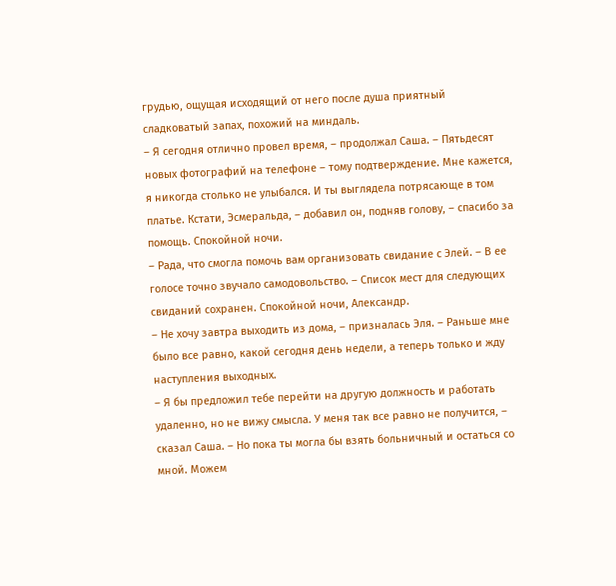грудью, ощущая исходящий от него после душа приятный сладковатый запах, похожий на миндаль.
– Я сегодня отлично провел время, – продолжал Саша. – Пятьдесят новых фотографий на телефоне – тому подтверждение. Мне кажется, я никогда столько не улыбался. И ты выглядела потрясающе в том платье. Кстати, Эсмеральда, – добавил он, подняв голову, – спасибо за помощь. Спокойной ночи.
– Рада, что смогла помочь вам организовать свидание с Элей. – В ее голосе точно звучало самодовольство. – Список мест для следующих свиданий сохранен. Спокойной ночи, Александр.
– Не хочу завтра выходить из дома, – призналась Эля. – Раньше мне было все равно, какой сегодня день недели, а теперь только и жду наступления выходных.
– Я бы предложил тебе перейти на другую должность и работать удаленно, но не вижу смысла. У меня так все равно не получится, – сказал Саша. – Но пока ты могла бы взять больничный и остаться со мной. Можем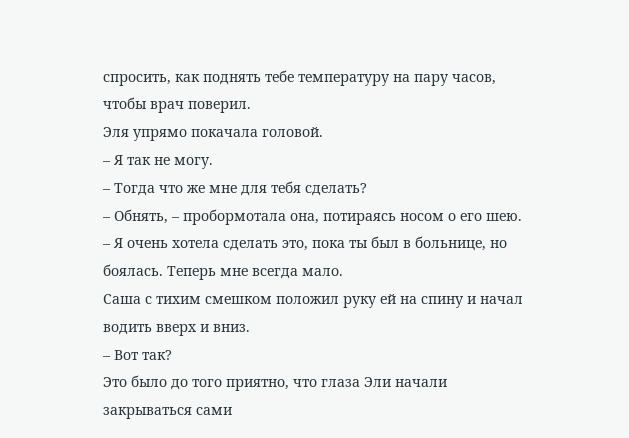спросить, как поднять тебе температуру на пару часов, чтобы врач поверил.
Эля упрямо покачала головой.
– Я так не могу.
– Тогда что же мне для тебя сделать?
– Обнять, – пробормотала она, потираясь носом о его шею. – Я очень хотела сделать это, пока ты был в больнице, но боялась. Теперь мне всегда мало.
Саша с тихим смешком положил руку ей на спину и начал водить вверх и вниз.
– Вот так?
Это было до того приятно, что глаза Эли начали закрываться сами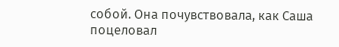собой. Она почувствовала, как Саша поцеловал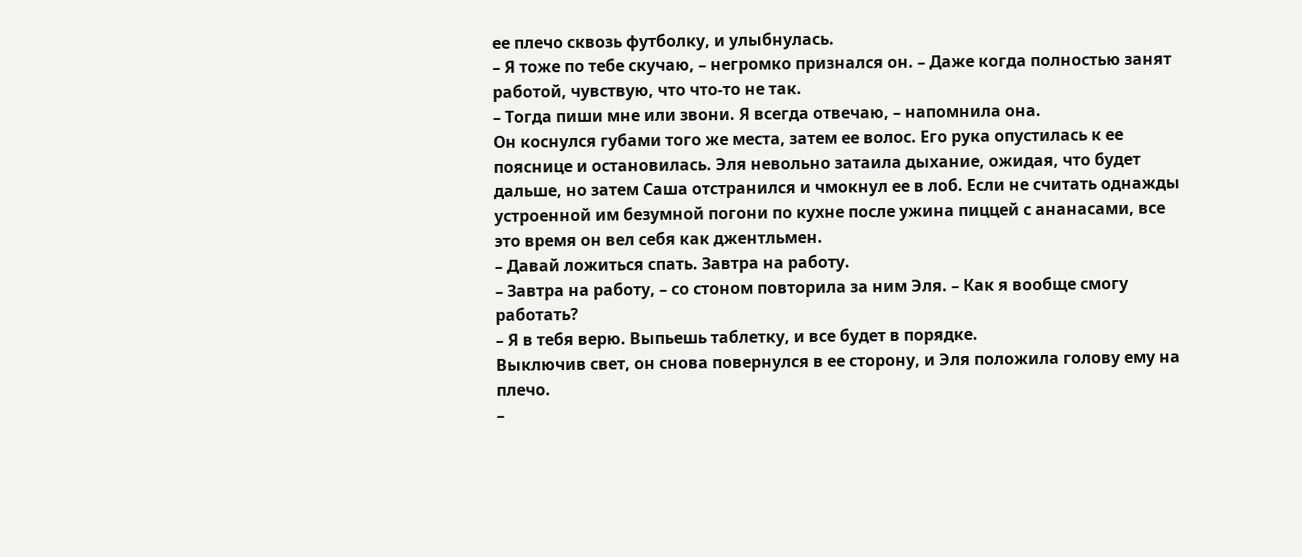ее плечо сквозь футболку, и улыбнулась.
– Я тоже по тебе скучаю, – негромко признался он. – Даже когда полностью занят работой, чувствую, что что-то не так.
– Тогда пиши мне или звони. Я всегда отвечаю, – напомнила она.
Он коснулся губами того же места, затем ее волос. Его рука опустилась к ее пояснице и остановилась. Эля невольно затаила дыхание, ожидая, что будет дальше, но затем Саша отстранился и чмокнул ее в лоб. Если не считать однажды устроенной им безумной погони по кухне после ужина пиццей с ананасами, все это время он вел себя как джентльмен.
– Давай ложиться спать. Завтра на работу.
– Завтра на работу, – со стоном повторила за ним Эля. – Как я вообще смогу работать?
– Я в тебя верю. Выпьешь таблетку, и все будет в порядке.
Выключив свет, он снова повернулся в ее сторону, и Эля положила голову ему на плечо.
–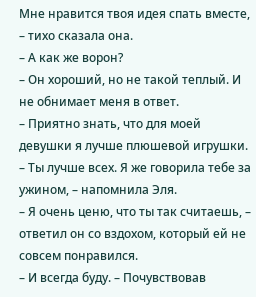Мне нравится твоя идея спать вместе, – тихо сказала она.
– А как же ворон?
– Он хороший, но не такой теплый. И не обнимает меня в ответ.
– Приятно знать, что для моей девушки я лучше плюшевой игрушки.
– Ты лучше всех. Я же говорила тебе за ужином, – напомнила Эля.
– Я очень ценю, что ты так считаешь, – ответил он со вздохом, который ей не совсем понравился.
– И всегда буду. – Почувствовав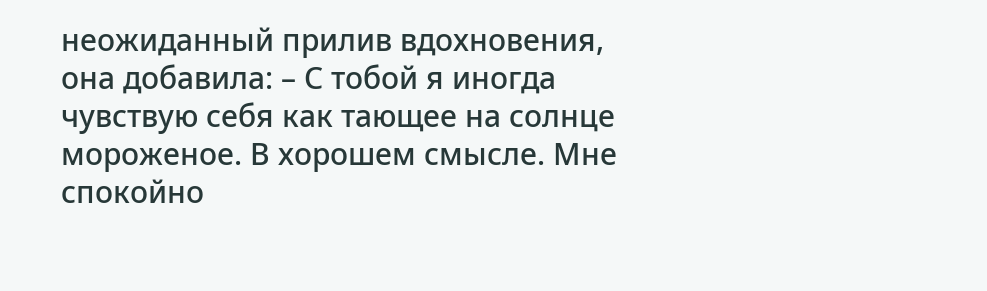неожиданный прилив вдохновения, она добавила: – С тобой я иногда чувствую себя как тающее на солнце мороженое. В хорошем смысле. Мне спокойно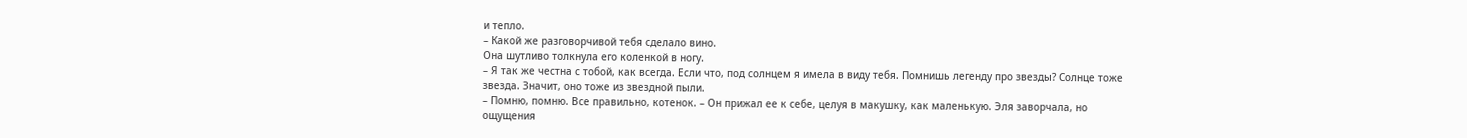и тепло.
– Какой же разговорчивой тебя сделало вино.
Она шутливо толкнула его коленкой в ногу.
– Я так же честна с тобой, как всегда. Если что, под солнцем я имела в виду тебя. Помнишь легенду про звезды? Солнце тоже звезда. Значит, оно тоже из звездной пыли.
– Помню, помню. Все правильно, котенок. – Он прижал ее к себе, целуя в макушку, как маленькую. Эля заворчала, но ощущения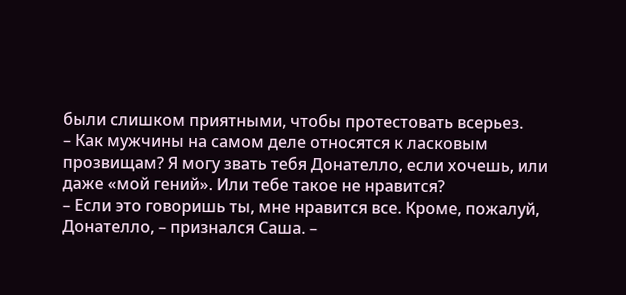были слишком приятными, чтобы протестовать всерьез.
– Как мужчины на самом деле относятся к ласковым прозвищам? Я могу звать тебя Донателло, если хочешь, или даже «мой гений». Или тебе такое не нравится?
– Если это говоришь ты, мне нравится все. Кроме, пожалуй, Донателло, – признался Саша. –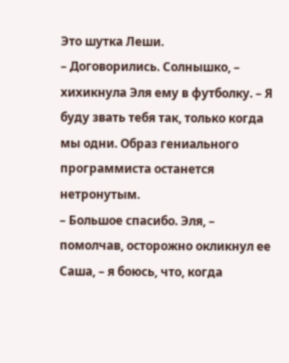Это шутка Леши.
– Договорились. Солнышко, – хихикнула Эля ему в футболку. – Я буду звать тебя так, только когда мы одни. Образ гениального программиста останется нетронутым.
– Большое спасибо. Эля, – помолчав, осторожно окликнул ее Саша, – я боюсь, что, когда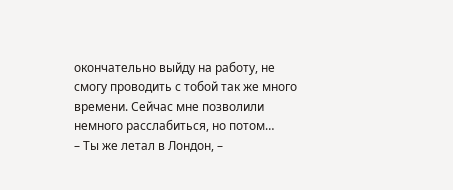окончательно выйду на работу, не смогу проводить с тобой так же много времени. Сейчас мне позволили немного расслабиться, но потом…
– Ты же летал в Лондон, –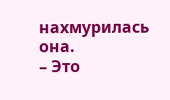нахмурилась она.
– Это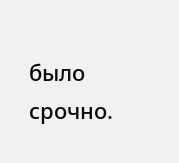было срочно.